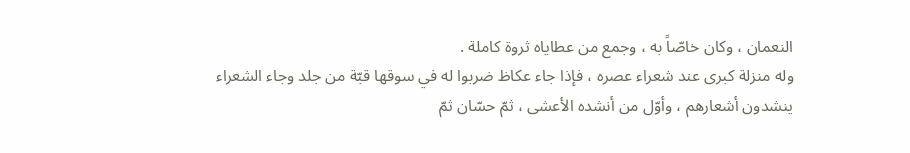النعمان ، وكان خاصّاً به ، وجمع من عطاياه ثروة كاملة .
وله منزلة كبرى عند شعراء عصره ، فإذا جاء عكاظ ضربوا له في سوقها قبّة من جلد وجاء الشعراء ينشدون أشعارهم ، وأوّل من أنشده الأعشى ، ثمّ حسّان ثمّ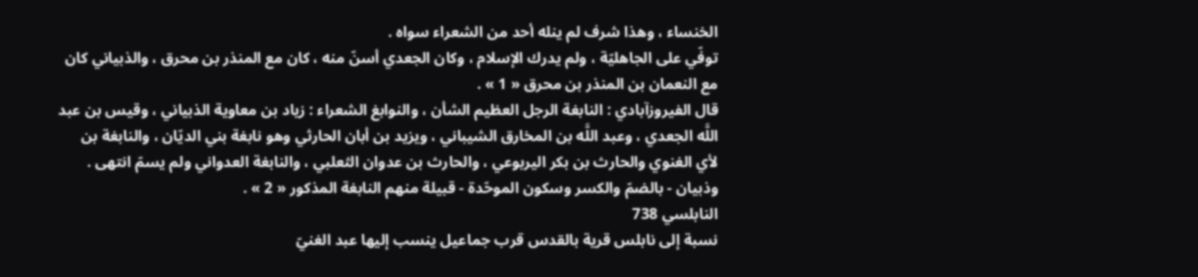الخنساء ، وهذا شرف لم ينله أحد من الشعراء سواه .
توفّي على الجاهليّة ، ولم يدرك الإسلام ، وكان الجعدي أسنّ منه ، كان مع المنذر بن محرق ، والذبياني كان مع النعمان بن المنذر بن محرق « 1 » .
قال الفيروزآبادي : النابغة الرجل العظيم الشأن ، والنوابغ الشعراء : زياد بن معاوية الذبياني ، وقيس بن عبد اللَّه الجعدي ، وعبد اللَّه بن المخارق الشيباني ، ويزيد بن أبان الحارثي وهو نابغة بني الديّان ، والنابغة بن لأي الغنوي والحارث بن بكر اليربوعي ، والحارث بن عدوان الثعلبي ، والنابغة العدواني ولم يسمّ انتهى . وذبيان - بالضمّ والكسر وسكون الموحّدة - قبيلة منهم النابغة المذكور « 2 » .
النابلسي 738
نسبة إلى نابلس قرية بالقدس قرب جماعيل ينسب إليها عبد الغنيّ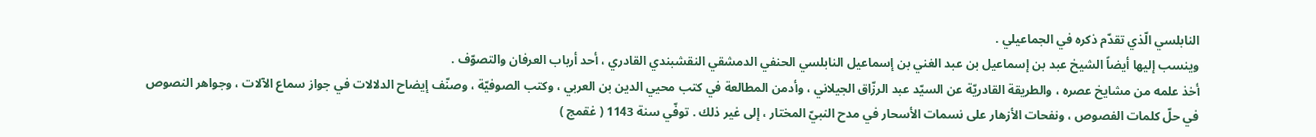النابلسي الّذي تقدّم ذكره في الجماعيلي .
وينسب إليها أيضاً الشيخ عبد بن إسماعيل بن عبد الغني بن إسماعيل النابلسي الحنفي الدمشقي النقشبندي القادري ، أحد أرباب العرفان والتصوّف .
أخذ علمه من مشايخ عصره ، والطريقة القادريّة عن السيّد عبد الرزّاق الجيلاني ، وأدمن المطالعة في كتب محيي الدين بن العربي ، وكتب الصوفيّة ، وصنّف إيضاح الدلالات في جواز سماع الآلات ، وجواهر النصوص في حلّ كلمات الفصوص ، ونفحات الأزهار على نسمات الأسحار في مدح النبيّ المختار ، إلى غير ذلك . توفّي سنة 1143 ( غقمج )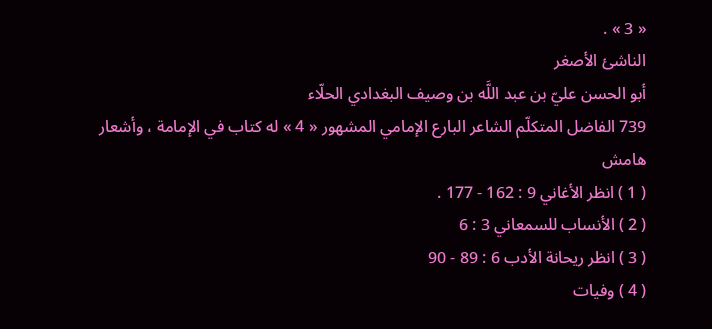« 3 » .
الناشئ الأصغر
أبو الحسن عليّ بن عبد اللَّه بن وصيف البغدادي الحلّاء
739 الفاضل المتكلّم الشاعر البارع الإمامي المشهور « 4 » له كتاب في الإمامة ، وأشعار
هامش
( 1 ) انظر الأغاني 9 : 162 - 177 .
( 2 ) الأنساب للسمعاني 3 : 6
( 3 ) انظر ريحانة الأدب 6 : 89 - 90
( 4 ) وفيات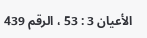الأعيان 3 : 53 ، الرقم 439